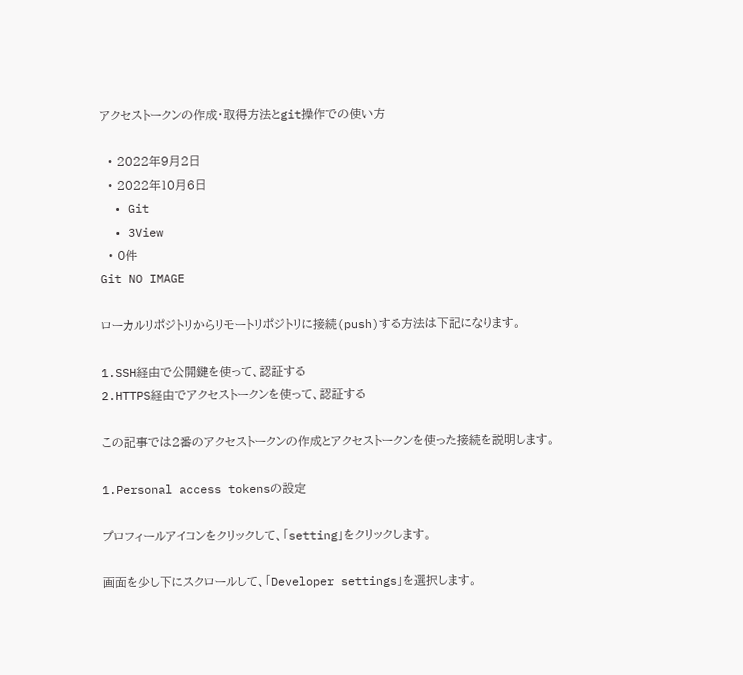アクセストークンの作成・取得方法とgit操作での使い方

  • 2022年9月2日
  • 2022年10月6日
  • Git
  • 3View
  • 0件
Git NO IMAGE

ローカルリポジトリからリモートリポジトリに接続(push)する方法は下記になります。

1.SSH経由で公開鍵を使って、認証する
2.HTTPS経由でアクセストークンを使って、認証する

この記事では2番のアクセストークンの作成とアクセストークンを使った接続を説明します。

1.Personal access tokensの設定

プロフィールアイコンをクリックして、「setting」をクリックします。

画面を少し下にスクロールして、「Developer settings」を選択します。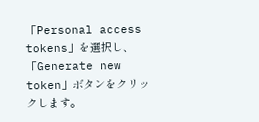「Personal access tokens」を選択し、「Generate new token」ボタンをクリックします。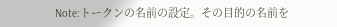Note:トークンの名前の設定。その目的の名前を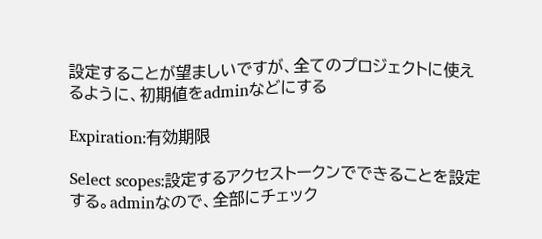設定することが望ましいですが、全てのプロジェクトに使えるように、初期値をadminなどにする

Expiration:有効期限

Select scopes:設定するアクセストークンでできることを設定する。adminなので、全部にチェック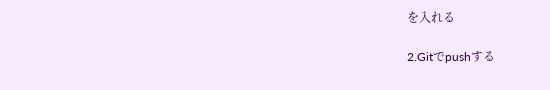を入れる

2.Gitでpushする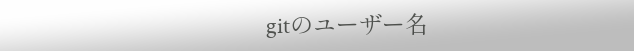gitのユーザー名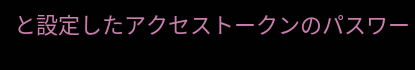と設定したアクセストークンのパスワー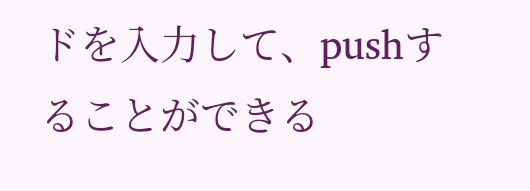ドを入力して、pushすることができる